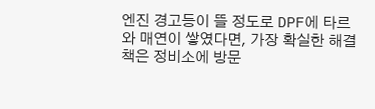엔진 경고등이 뜰 정도로 DPF에 타르와 매연이 쌓였다면, 가장 확실한 해결책은 정비소에 방문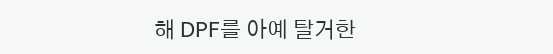해 DPF를 아예 탈거한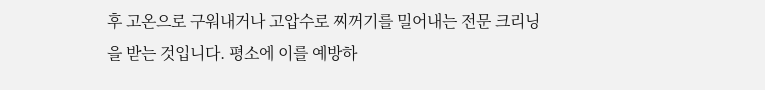후 고온으로 구워내거나 고압수로 찌꺼기를 밀어내는 전문 크리닝을 받는 것입니다. 평소에 이를 예방하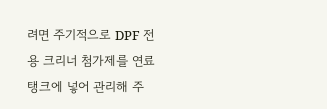려면 주기적으로 DPF 전용 크리너 첨가제를 연료탱크에 넣어 관리해 주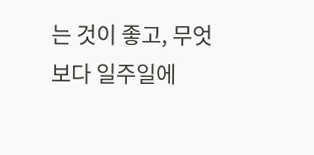는 것이 좋고, 무엇보다 일주일에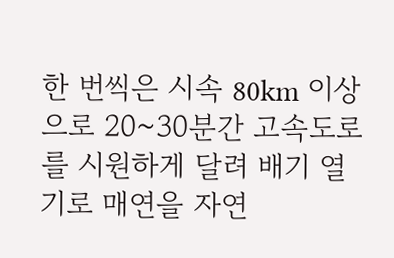한 번씩은 시속 80km 이상으로 20~30분간 고속도로를 시원하게 달려 배기 열기로 매연을 자연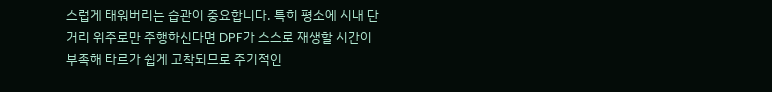스럽게 태워버리는 습관이 중요합니다. 특히 평소에 시내 단거리 위주로만 주행하신다면 DPF가 스스로 재생할 시간이 부족해 타르가 쉽게 고착되므로 주기적인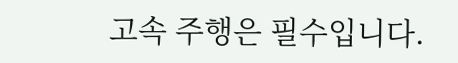고속 주행은 필수입니다.